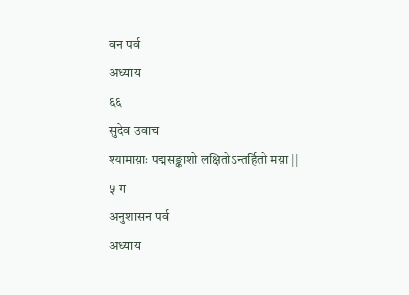वन पर्व
अध्याय
६६
सुदेव उवाच
श्यामाय़ाः पद्मसङ्काशो लक्षितोऽन्तर्हितो मय़ा ||
५ ग
अनुशासन पर्व
अध्याय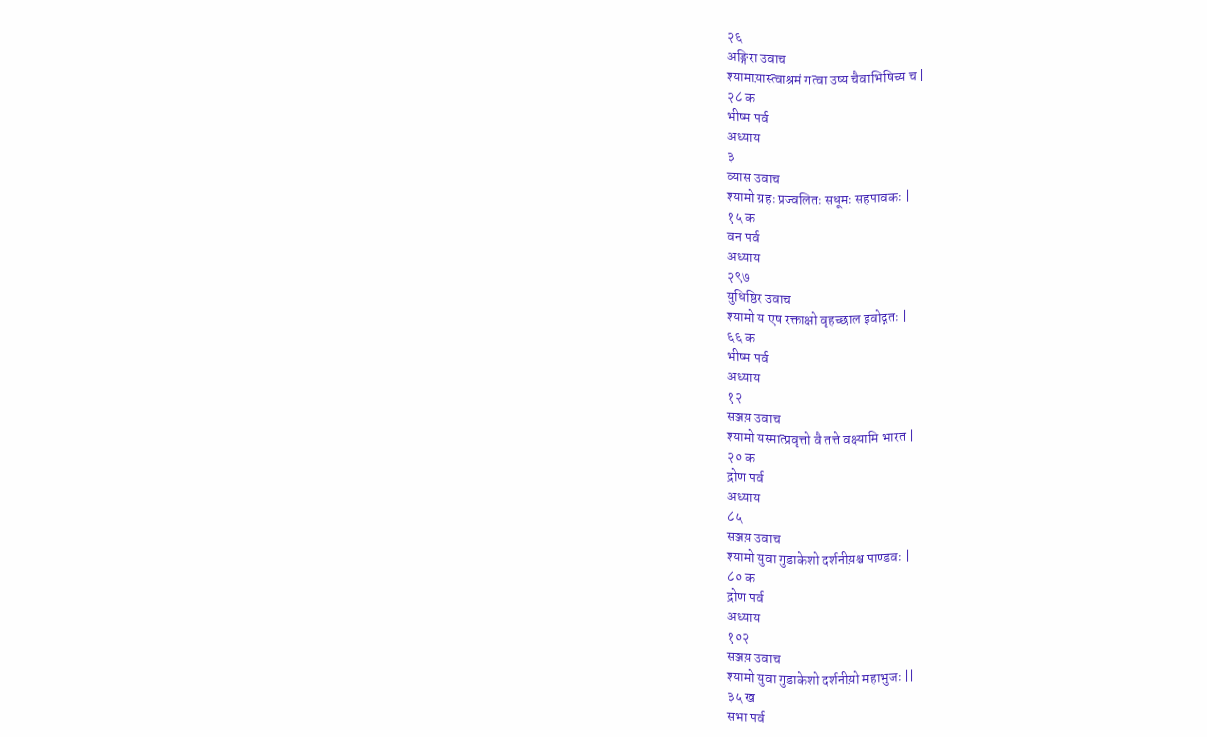२६
अङ्गिरा उवाच
श्यामाय़ास्त्वाश्रमं गत्वा उष्य चैवाभिषिच्य च |
२८ क
भीष्म पर्व
अध्याय
३
व्यास उवाच
श्यामो ग्रहः प्रज्वलितः सधूमः सहपावकः |
१५ क
वन पर्व
अध्याय
२९७
युधिष्ठिर उवाच
श्यामो य एष रक्ताक्षो वृहच्छाल इवोद्गतः |
६६ क
भीष्म पर्व
अध्याय
१२
सञ्जय़ उवाच
श्यामो यस्मात्प्रवृत्तो वै तत्ते वक्ष्यामि भारत |
२० क
द्रोण पर्व
अध्याय
८५
सञ्जय़ उवाच
श्यामो युवा गुडाकेशो दर्शनीय़श्च पाण्डवः |
८० क
द्रोण पर्व
अध्याय
१०२
सञ्जय़ उवाच
श्यामो युवा गुडाकेशो दर्शनीय़ो महाभुजः ||
३५ ख
सभा पर्व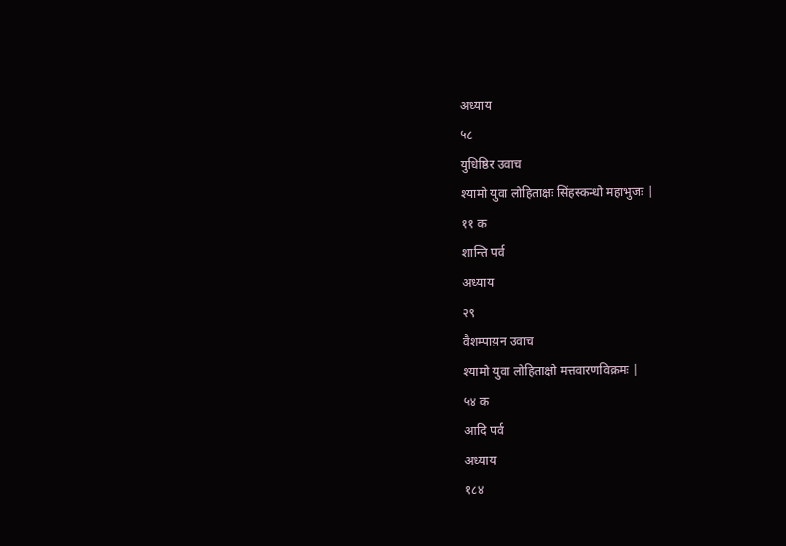अध्याय
५८
युधिष्ठिर उवाच
श्यामो युवा लोहिताक्षः सिंहस्कन्धो महाभुजः |
११ क
शान्ति पर्व
अध्याय
२९
वैशम्पाय़न उवाच
श्यामो युवा लोहिताक्षो मत्तवारणविक्रमः |
५४ क
आदि पर्व
अध्याय
१८४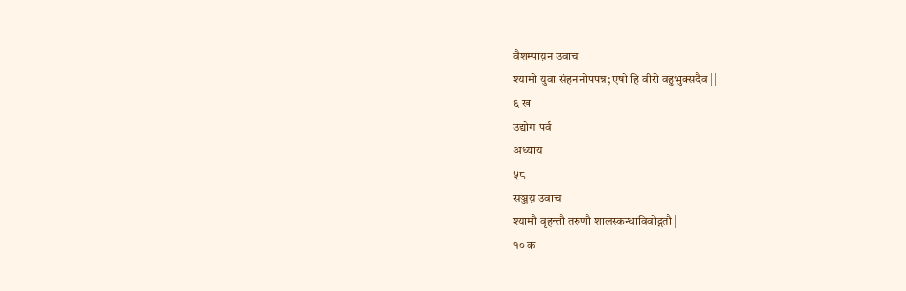वैशम्पाय़न उवाच
श्यामो युवा संहननोपपन्न; एषो हि वीरो वहुभुक्सदैव ||
६ ख
उद्योग पर्व
अध्याय
५८
सञ्जय़ उवाच
श्यामौ वृहन्तौ तरुणौ शालस्कन्धाविवोद्गतौ |
१० क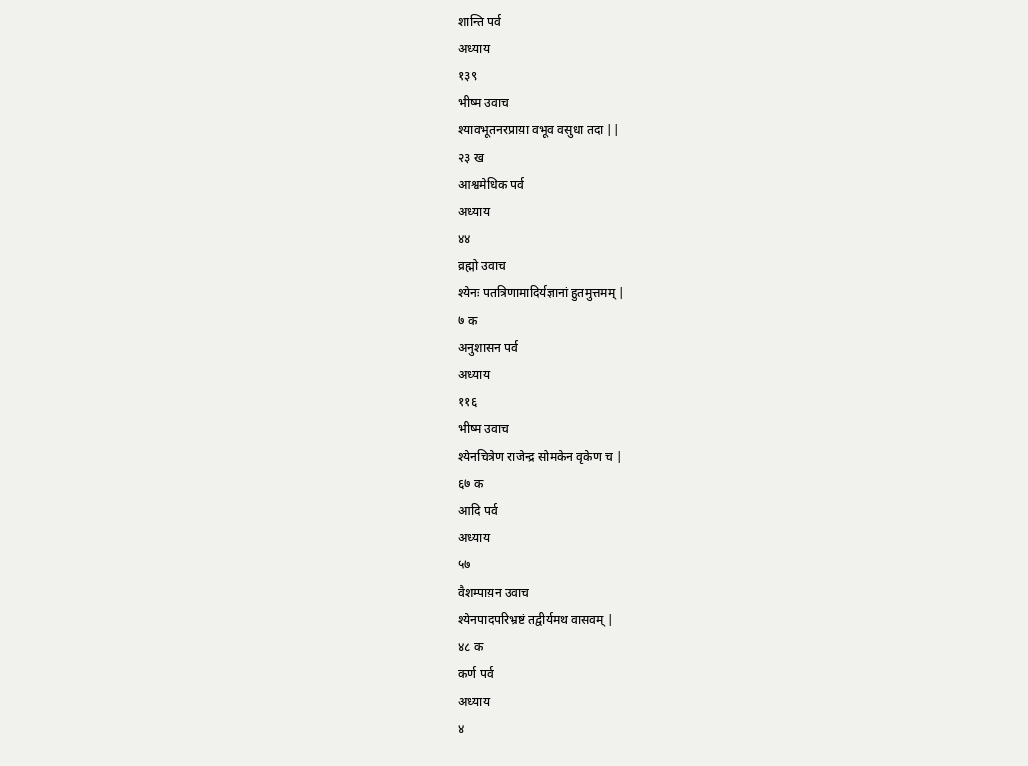शान्ति पर्व
अध्याय
१३९
भीष्म उवाच
श्यावभूतनरप्राय़ा वभूव वसुधा तदा ||
२३ ख
आश्वमेधिक पर्व
अध्याय
४४
व्रह्मो उवाच
श्येनः पतत्रिणामादिर्यज्ञानां हुतमुत्तमम् |
७ क
अनुशासन पर्व
अध्याय
११६
भीष्म उवाच
श्येनचित्रेण राजेन्द्र सोमकेन वृकेण च |
६७ क
आदि पर्व
अध्याय
५७
वैशम्पाय़न उवाच
श्येनपादपरिभ्रष्टं तद्वीर्यमथ वासवम् |
४८ क
कर्ण पर्व
अध्याय
४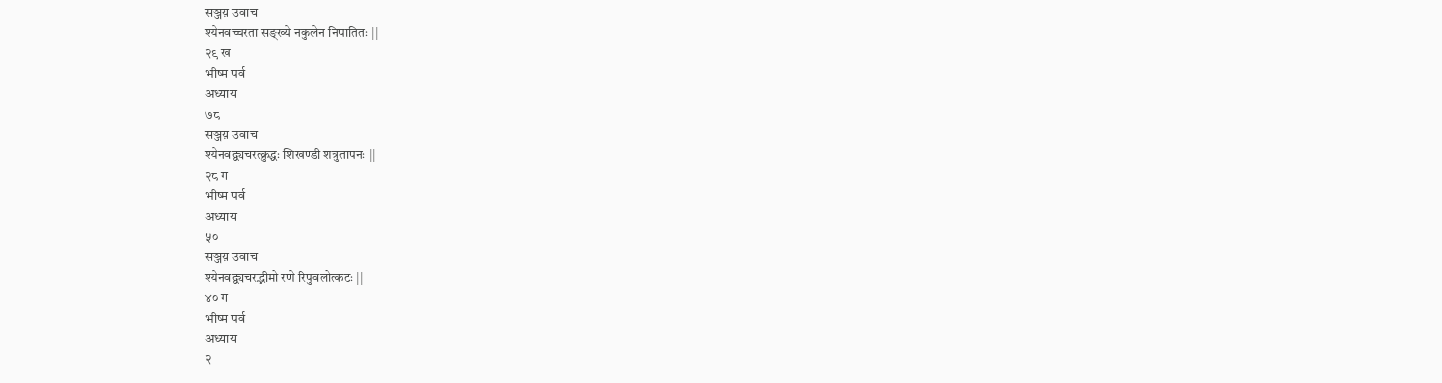सञ्जय़ उवाच
श्येनवच्चरता सङ्ख्ये नकुलेन निपातितः ||
२९ ख
भीष्म पर्व
अध्याय
७८
सञ्जय़ उवाच
श्येनवद्व्यचरत्क्रुद्धः शिखण्डी शत्रुतापनः ||
२८ ग
भीष्म पर्व
अध्याय
५०
सञ्जय़ उवाच
श्येनवद्व्यचरद्भीमो रणे रिपुवलोत्कटः ||
४० ग
भीष्म पर्व
अध्याय
२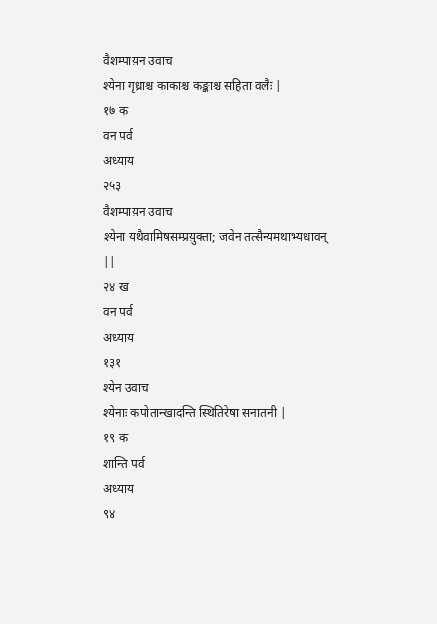वैशम्पाय़न उवाच
श्येना गृध्राश्च काकाश्च कङ्काश्च सहिता वलैः |
१७ क
वन पर्व
अध्याय
२५३
वैशम्पाय़न उवाच
श्येना यथैवामिषसम्प्रय़ुक्ता; जवेन तत्सैन्यमथाभ्यधावन् ||
२४ ख
वन पर्व
अध्याय
१३१
श्येन उवाच
श्येनाः कपोतान्खादन्ति स्थितिरेषा सनातनी |
१९ क
शान्ति पर्व
अध्याय
९४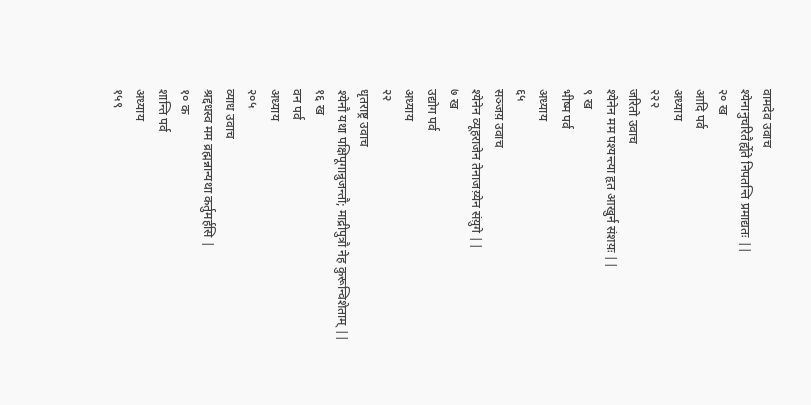वामदेव उवाच
श्येनानुचरितैर्ह्येते निपतन्ति प्रमाद्यतः ||
२० ख
आदि पर्व
अध्याय
२२२
जरितो उवाच
श्येनेन मम पश्यन्त्या हृत आखुर्न संशय़ः ||
९ ख
भीष्म पर्व
अध्याय
६५
सञ्जय़ उवाच
श्येनेन व्यूहराजेन तेनाजय़्येन संय़ुगे ||
७ ख
उद्योग पर्व
अध्याय
२२
धृतराष्ट्र उवाच
श्येनौ यथा पक्षिपूगान्रुजन्तौ; माद्रीपुत्रौ नेह कुरून्विशेताम् ||
१६ ख
वन पर्व
अध्याय
२०५
व्याध उवाच
श्रद्दधस्व मम व्रह्मन्नान्यथा कर्तुमर्हसि |
१० क
शान्ति पर्व
अध्याय
१५९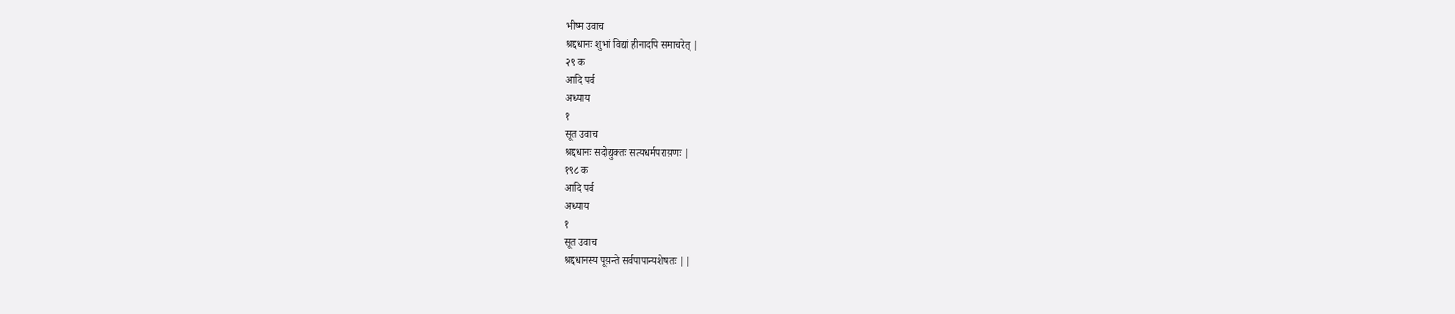भीष्म उवाच
श्रद्दधानः शुभां विद्यां हीनादपि समाचरेत् |
२९ क
आदि पर्व
अध्याय
१
सूत उवाच
श्रद्दधानः सदोद्युक्तः सत्यधर्मपराय़णः |
१९८ क
आदि पर्व
अध्याय
१
सूत उवाच
श्रद्दधानस्य पूय़न्ते सर्वपापान्यशेषतः ||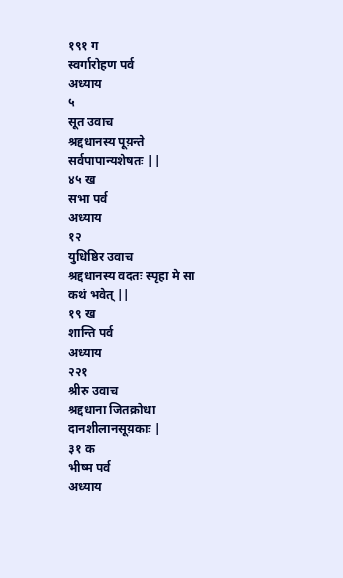१९१ ग
स्वर्गारोहण पर्व
अध्याय
५
सूत उवाच
श्रद्दधानस्य पूय़न्ते सर्वपापान्यशेषतः ||
४५ ख
सभा पर्व
अध्याय
१२
युधिष्ठिर उवाच
श्रद्दधानस्य वदतः स्पृहा मे सा कथं भवेत् ||
१९ ख
शान्ति पर्व
अध्याय
२२१
श्रीरु उवाच
श्रद्दधाना जितक्रोधा दानशीलानसूय़काः |
३१ क
भीष्म पर्व
अध्याय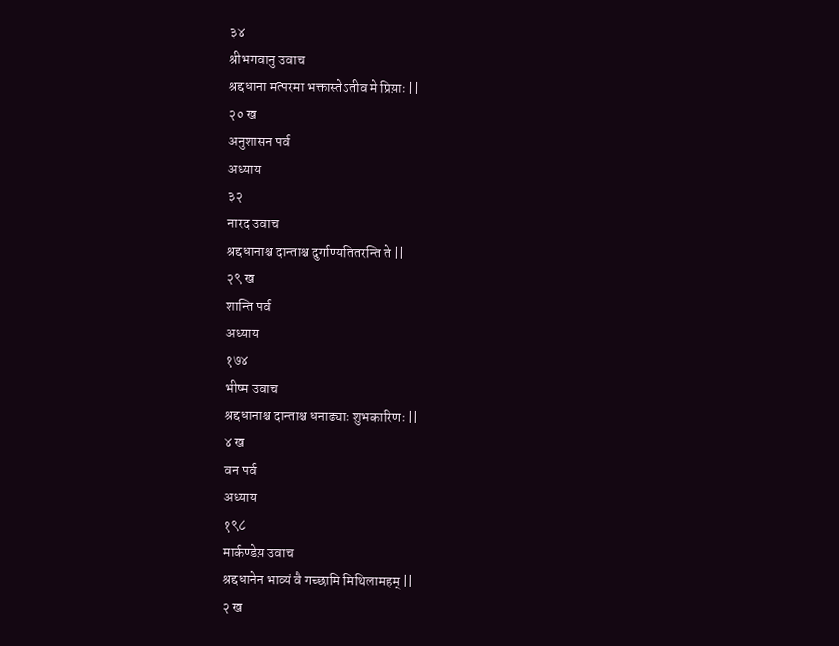३४
श्रीभगवानु उवाच
श्रद्दधाना मत्परमा भक्तास्तेऽतीव मे प्रिय़ाः ||
२० ख
अनुशासन पर्व
अध्याय
३२
नारद उवाच
श्रद्दधानाश्च दान्ताश्च दुर्गाण्यतितरन्ति ते ||
२९ ख
शान्ति पर्व
अध्याय
१७४
भीष्म उवाच
श्रद्दधानाश्च दान्ताश्च धनाढ्याः शुभकारिणः ||
४ ख
वन पर्व
अध्याय
१९८
मार्कण्डेय़ उवाच
श्रद्दधानेन भाव्यं वै गच्छामि मिथिलामहम् ||
२ ख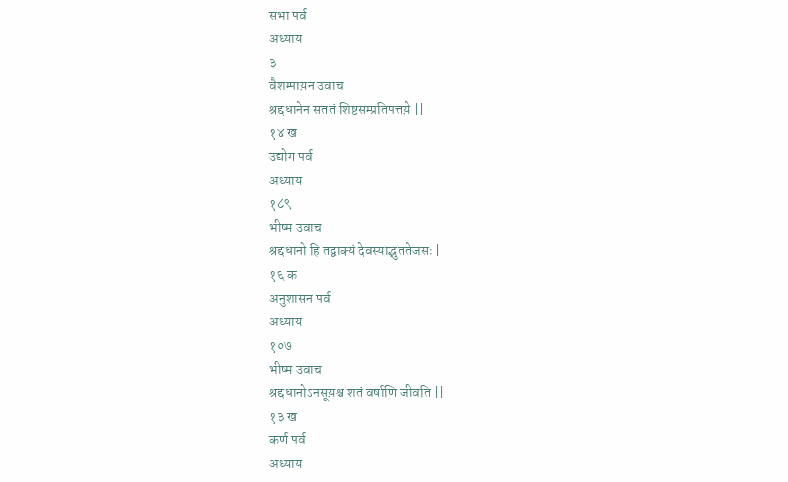सभा पर्व
अध्याय
३
वैशम्पाय़न उवाच
श्रद्दधानेन सततं शिष्टसम्प्रतिपत्तय़े ||
१४ ख
उद्योग पर्व
अध्याय
१८९
भीष्म उवाच
श्रद्दधानो हि तद्वाक्यं देवस्याद्भुततेजसः |
१६ क
अनुशासन पर्व
अध्याय
१०७
भीष्म उवाच
श्रद्दधानोऽनसूय़श्च शतं वर्षाणि जीवति ||
१३ ख
कर्ण पर्व
अध्याय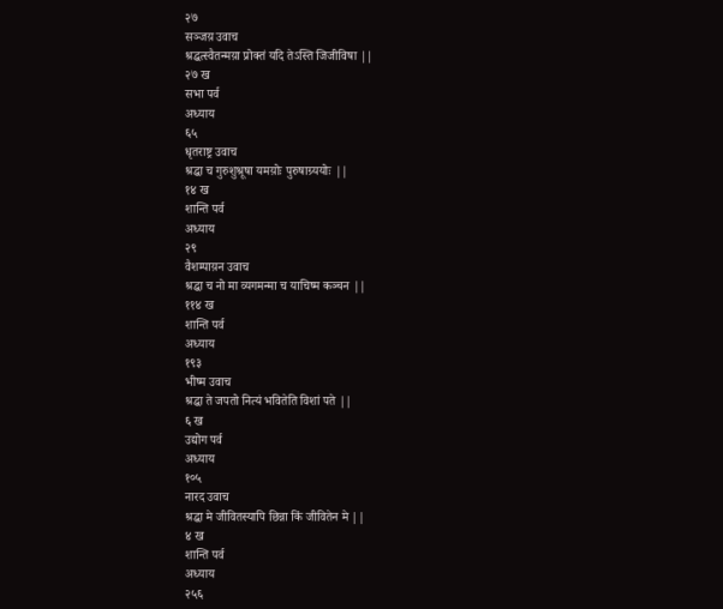२७
सञ्जय़ उवाच
श्रद्धत्स्वैतन्मय़ा प्रोक्तं यदि तेऽस्ति जिजीविषा ||
२७ ख
सभा पर्व
अध्याय
६५
धृतराष्ट्र उवाच
श्रद्धा च गुरुशुश्रूषा यमय़ोः पुरुषाग्र्ययोः ||
१४ ख
शान्ति पर्व
अध्याय
२९
वैशम्पाय़न उवाच
श्रद्धा च नो मा व्यगमन्मा च याचिष्म कञ्चन ||
११४ ख
शान्ति पर्व
अध्याय
१९३
भीष्म उवाच
श्रद्धा ते जपतो नित्यं भवितेति विशां पते ||
६ ख
उद्योग पर्व
अध्याय
१०५
नारद उवाच
श्रद्धा मे जीवितस्यापि छिन्ना किं जीवितेन मे ||
४ ख
शान्ति पर्व
अध्याय
२५६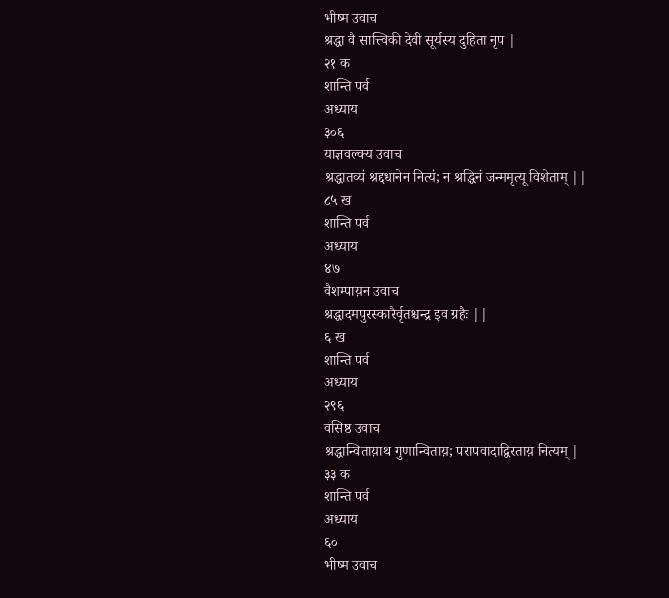भीष्म उवाच
श्रद्धा वै सात्त्विकी देवी सूर्यस्य दुहिता नृप |
२१ क
शान्ति पर्व
अध्याय
३०६
याज्ञवल्क्य उवाच
श्रद्धातव्यं श्रद्दधानेन नित्यं; न श्रद्धिनं जन्ममृत्यू विशेताम् ||
८५ ख
शान्ति पर्व
अध्याय
४७
वैशम्पाय़न उवाच
श्रद्धादमपुरस्कारैर्वृतश्चन्द्र इव ग्रहैः ||
६ ख
शान्ति पर्व
अध्याय
२९६
वसिष्ठ उवाच
श्रद्धान्विताय़ाथ गुणान्विताय़; परापवादाद्विरताय़ नित्यम् |
३३ क
शान्ति पर्व
अध्याय
६०
भीष्म उवाच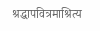श्रद्धापवित्रमाश्रित्य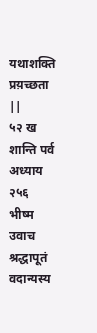यथाशक्ति प्रय़च्छता ||
५२ ख
शान्ति पर्व
अध्याय
२५६
भीष्म उवाच
श्रद्धापूतं वदान्यस्य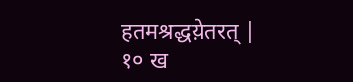हतमश्रद्धय़ेतरत् |
१० ख